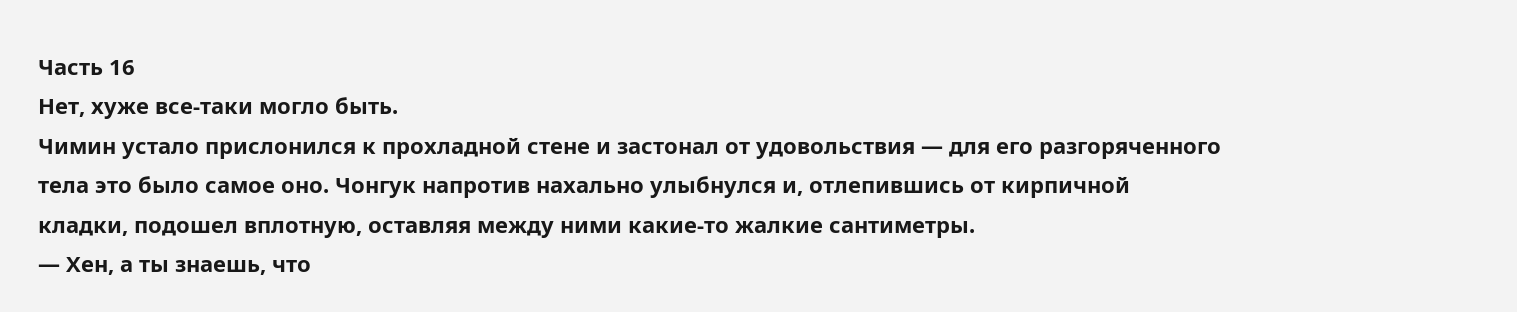Часть 16
Нет, хуже все-таки могло быть.
Чимин устало прислонился к прохладной стене и застонал от удовольствия — для его разгоряченного тела это было самое оно. Чонгук напротив нахально улыбнулся и, отлепившись от кирпичной кладки, подошел вплотную, оставляя между ними какие-то жалкие сантиметры.
— Хен, а ты знаешь, что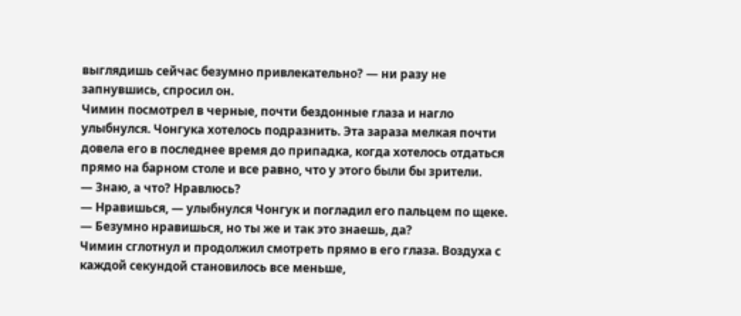выглядишь сейчас безумно привлекательно? — ни разу не запнувшись, спросил он.
Чимин посмотрел в черные, почти бездонные глаза и нагло улыбнулся. Чонгука хотелось подразнить. Эта зараза мелкая почти довела его в последнее время до припадка, когда хотелось отдаться прямо на барном столе и все равно, что у этого были бы зрители.
— Знаю, а что? Нравлюсь?
— Нравишься, — улыбнулся Чонгук и погладил его пальцем по щеке. — Безумно нравишься, но ты же и так это знаешь, да?
Чимин сглотнул и продолжил смотреть прямо в его глаза. Воздуха с каждой секундой становилось все меньше,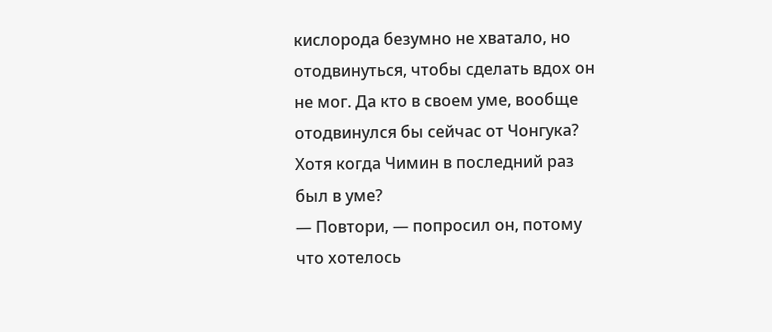кислорода безумно не хватало, но отодвинуться, чтобы сделать вдох он не мог. Да кто в своем уме, вообще отодвинулся бы сейчас от Чонгука?
Хотя когда Чимин в последний раз был в уме?
— Повтори, — попросил он, потому что хотелось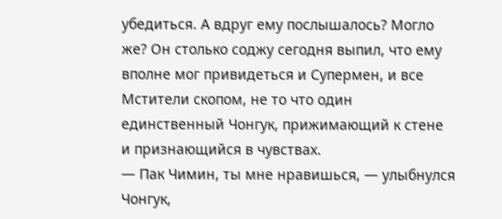убедиться. А вдруг ему послышалось? Могло же? Он столько соджу сегодня выпил, что ему вполне мог привидеться и Супермен, и все Мстители скопом, не то что один единственный Чонгук, прижимающий к стене и признающийся в чувствах.
— Пак Чимин, ты мне нравишься, — улыбнулся Чонгук,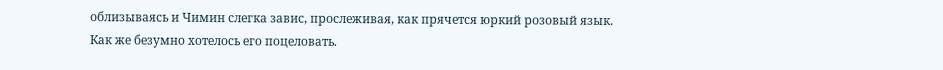облизываясь и Чимин слегка завис, прослеживая, как прячется юркий розовый язык.
Как же безумно хотелось его поцеловать.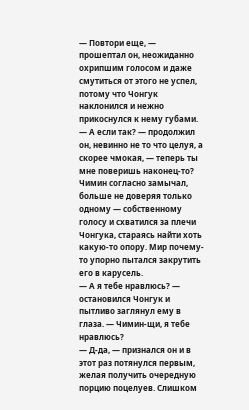— Повтори еще, — прошептал он, неожиданно охрипшим голосом и даже смутиться от этого не успел, потому что Чонгук наклонился и нежно прикоснулся к нему губами.
— А если так? — продолжил он, невинно не то что целуя, а скорее чмокая, — теперь ты мне поверишь наконец-то?
Чимин согласно замычал, больше не доверяя только одному — собственному голосу и схватился за плечи Чонгука, стараясь найти хоть какую-то опору. Мир почему-то упорно пытался закрутить его в карусель.
— А я тебе нравлюсь? — остановился Чонгук и пытливо заглянул ему в глаза. — Чимин-щи, я тебе нравлюсь?
— Д-да, — признался он и в этот раз потянулся первым, желая получить очередную порцию поцелуев. Слишком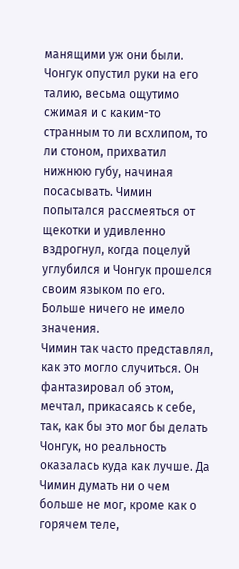манящими уж они были.
Чонгук опустил руки на его талию, весьма ощутимо сжимая и с каким-то странным то ли всхлипом, то ли стоном, прихватил нижнюю губу, начиная посасывать. Чимин попытался рассмеяться от щекотки и удивленно вздрогнул, когда поцелуй углубился и Чонгук прошелся своим языком по его.
Больше ничего не имело значения.
Чимин так часто представлял, как это могло случиться. Он фантазировал об этом, мечтал, прикасаясь к себе, так, как бы это мог бы делать Чонгук, но реальность оказалась куда как лучше. Да Чимин думать ни о чем больше не мог, кроме как о горячем теле,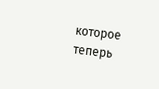которое теперь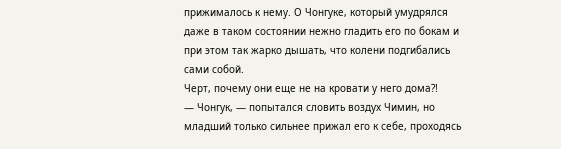прижималось к нему. О Чонгуке, который умудрялся даже в таком состоянии нежно гладить его по бокам и при этом так жарко дышать, что колени подгибались сами собой.
Черт, почему они еще не на кровати у него дома?!
— Чонгук, — попытался словить воздух Чимин, но младший только сильнее прижал его к себе, проходясь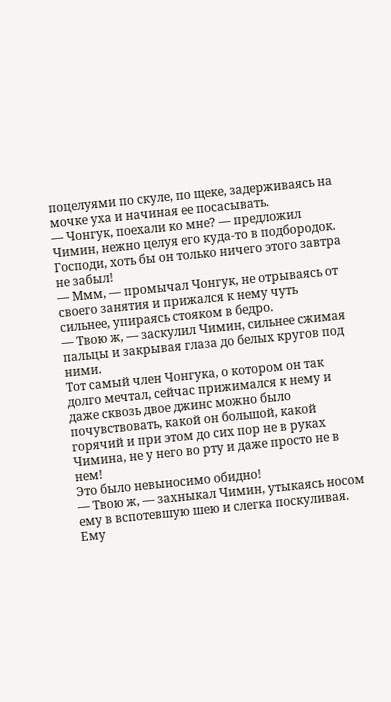поцелуями по скуле, по щеке, задерживаясь на мочке уха и начиная ее посасывать.
— Чонгук, поехали ко мне? — предложил Чимин, нежно целуя его куда-то в подбородок.
Господи, хоть бы он только ничего этого завтра не забыл!
— Ммм, — промычал Чонгук, не отрываясь от своего занятия и прижался к нему чуть сильнее, упираясь стояком в бедро.
— Твою ж, — заскулил Чимин, сильнее сжимая пальцы и закрывая глаза до белых кругов под ними.
Тот самый член Чонгука, о котором он так долго мечтал, сейчас прижимался к нему и даже сквозь двое джинс можно было почувствовать, какой он большой, какой горячий и при этом до сих пор не в руках Чимина, не у него во рту и даже просто не в нем!
Это было невыносимо обидно!
— Твою ж, — захныкал Чимин, утыкаясь носом ему в вспотевшую шею и слегка поскуливая. Ему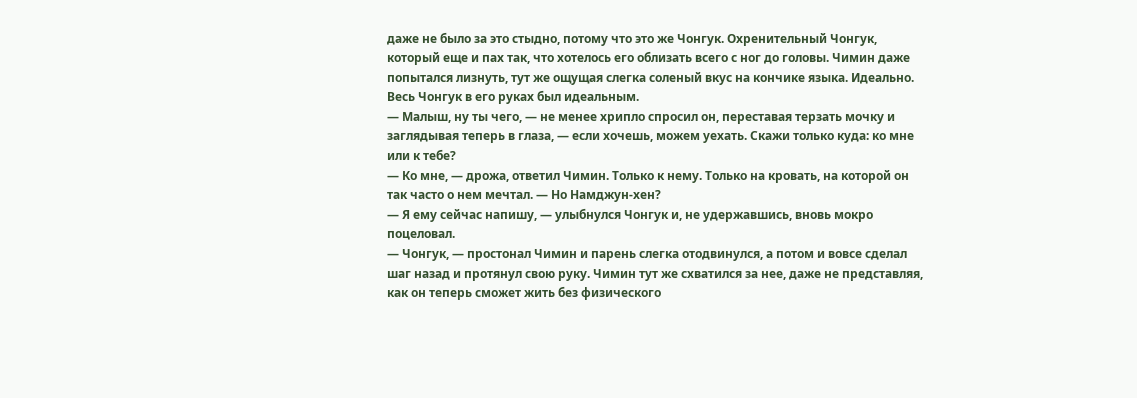даже не было за это стыдно, потому что это же Чонгук. Охренительный Чонгук, который еще и пах так, что хотелось его облизать всего с ног до головы. Чимин даже попытался лизнуть, тут же ощущая слегка соленый вкус на кончике языка. Идеально. Весь Чонгук в его руках был идеальным.
— Малыш, ну ты чего, — не менее хрипло спросил он, переставая терзать мочку и заглядывая теперь в глаза, — если хочешь, можем уехать. Скажи только куда: ко мне или к тебе?
— Ко мне, — дрожа, ответил Чимин. Только к нему. Только на кровать, на которой он так часто о нем мечтал. — Но Намджун-хен?
— Я ему сейчас напишу, — улыбнулся Чонгук и, не удержавшись, вновь мокро поцеловал.
— Чонгук, — простонал Чимин и парень слегка отодвинулся, а потом и вовсе сделал шаг назад и протянул свою руку. Чимин тут же схватился за нее, даже не представляя, как он теперь сможет жить без физического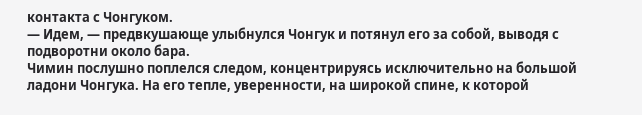контакта с Чонгуком.
— Идем, — предвкушающе улыбнулся Чонгук и потянул его за собой, выводя с подворотни около бара.
Чимин послушно поплелся следом, концентрируясь исключительно на большой ладони Чонгука. На его тепле, уверенности, на широкой спине, к которой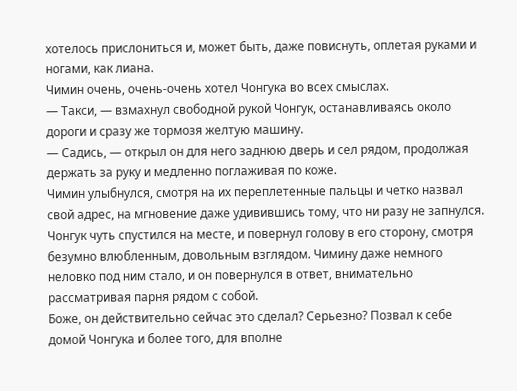хотелось прислониться и, может быть, даже повиснуть, оплетая руками и ногами, как лиана.
Чимин очень, очень-очень хотел Чонгука во всех смыслах.
— Такси, — взмахнул свободной рукой Чонгук, останавливаясь около дороги и сразу же тормозя желтую машину.
— Садись, — открыл он для него заднюю дверь и сел рядом, продолжая держать за руку и медленно поглаживая по коже.
Чимин улыбнулся, смотря на их переплетенные пальцы и четко назвал свой адрес, на мгновение даже удивившись тому, что ни разу не запнулся.
Чонгук чуть спустился на месте, и повернул голову в его сторону, смотря безумно влюбленным, довольным взглядом. Чимину даже немного неловко под ним стало, и он повернулся в ответ, внимательно рассматривая парня рядом с собой.
Боже, он действительно сейчас это сделал? Серьезно? Позвал к себе домой Чонгука и более того, для вполне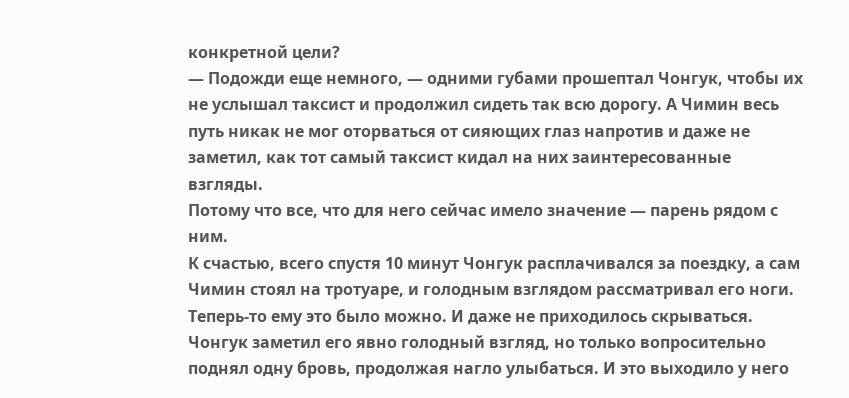конкретной цели?
— Подожди еще немного, — одними губами прошептал Чонгук, чтобы их не услышал таксист и продолжил сидеть так всю дорогу. А Чимин весь путь никак не мог оторваться от сияющих глаз напротив и даже не заметил, как тот самый таксист кидал на них заинтересованные взгляды.
Потому что все, что для него сейчас имело значение — парень рядом с ним.
К счастью, всего спустя 10 минут Чонгук расплачивался за поездку, а сам Чимин стоял на тротуаре, и голодным взглядом рассматривал его ноги. Теперь-то ему это было можно. И даже не приходилось скрываться.
Чонгук заметил его явно голодный взгляд, но только вопросительно поднял одну бровь, продолжая нагло улыбаться. И это выходило у него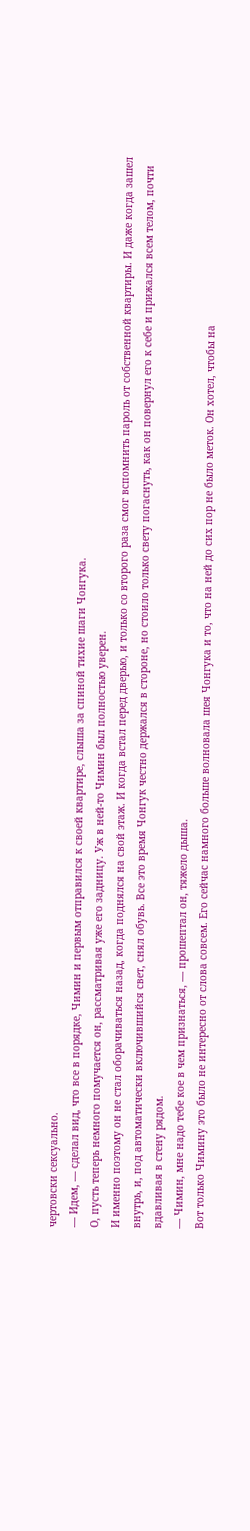чертовски сексуально.
— Идем, — сделал вид, что все в порядке, Чимин и первым отправился к своей квартире, слыша за спиной тихие шаги Чонгука.
О, пусть теперь немного помучается он, рассматривая уже его задницу. Уж в ней-то Чимин был полностью уверен.
И именно поэтому он не стал оборачиваться назад, когда поднялся на свой этаж. И когда встал перед дверью, и только со второго раза смог вспомнить пароль от собственной квартиры. И даже когда зашел внутрь, и, под автоматически включившийся свет, снял обувь. Все это время Чонгук честно держался в стороне, но стоило только свету погаснуть, как он повернул его к себе и прижался всем телом, почти вдавливая в стену рядом.
— Чимин, мне надо тебе кое в чем признаться, — прошептал он, тяжело дыша.
Вот только Чимину это было не интересно от слова совсем. Его сейчас намного больше волновала шея Чонгука и то, что на ней до сих пор не было меток. Он хотел, чтобы на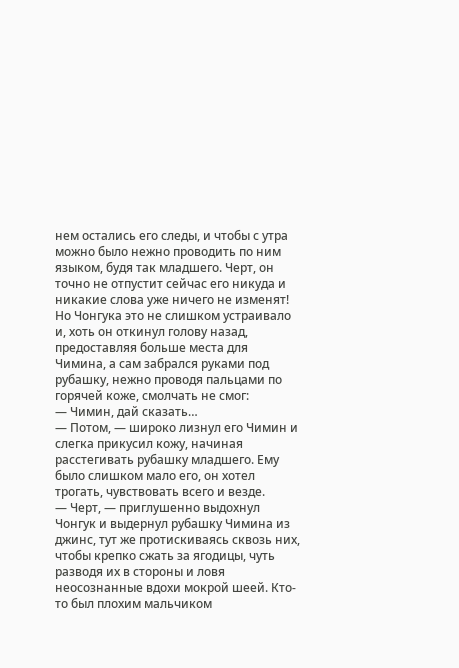нем остались его следы, и чтобы с утра можно было нежно проводить по ним языком, будя так младшего. Черт, он точно не отпустит сейчас его никуда и никакие слова уже ничего не изменят!
Но Чонгука это не слишком устраивало и, хоть он откинул голову назад, предоставляя больше места для Чимина, а сам забрался руками под рубашку, нежно проводя пальцами по горячей коже, смолчать не смог:
— Чимин, дай сказать…
— Потом, — широко лизнул его Чимин и слегка прикусил кожу, начиная расстегивать рубашку младшего. Ему было слишком мало его, он хотел трогать, чувствовать всего и везде.
— Черт, — приглушенно выдохнул Чонгук и выдернул рубашку Чимина из джинс, тут же протискиваясь сквозь них, чтобы крепко сжать за ягодицы, чуть разводя их в стороны и ловя неосознанные вдохи мокрой шеей. Кто-то был плохим мальчиком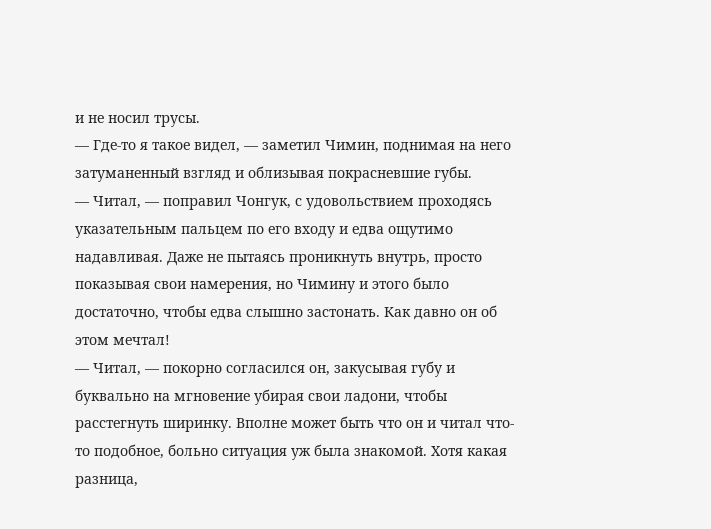и не носил трусы.
— Где-то я такое видел, — заметил Чимин, поднимая на него затуманенный взгляд и облизывая покрасневшие губы.
— Читал, — поправил Чонгук, с удовольствием проходясь указательным пальцем по его входу и едва ощутимо надавливая. Даже не пытаясь проникнуть внутрь, просто показывая свои намерения, но Чимину и этого было достаточно, чтобы едва слышно застонать. Как давно он об этом мечтал!
— Читал, — покорно согласился он, закусывая губу и буквально на мгновение убирая свои ладони, чтобы расстегнуть ширинку. Вполне может быть что он и читал что-то подобное, больно ситуация уж была знакомой. Хотя какая разница,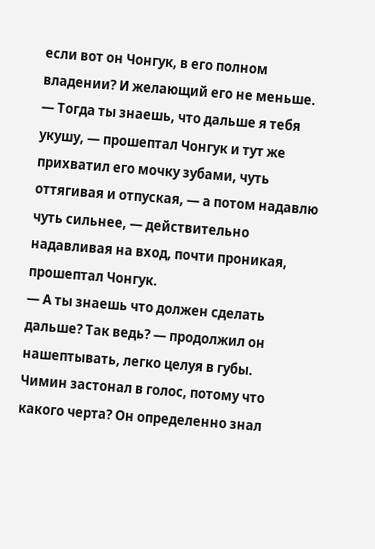если вот он Чонгук, в его полном владении? И желающий его не меньше.
— Тогда ты знаешь, что дальше я тебя укушу, — прошептал Чонгук и тут же прихватил его мочку зубами, чуть оттягивая и отпуская, — а потом надавлю чуть сильнее, — действительно надавливая на вход, почти проникая, прошептал Чонгук.
— А ты знаешь что должен сделать дальше? Так ведь? — продолжил он нашептывать, легко целуя в губы.
Чимин застонал в голос, потому что какого черта? Он определенно знал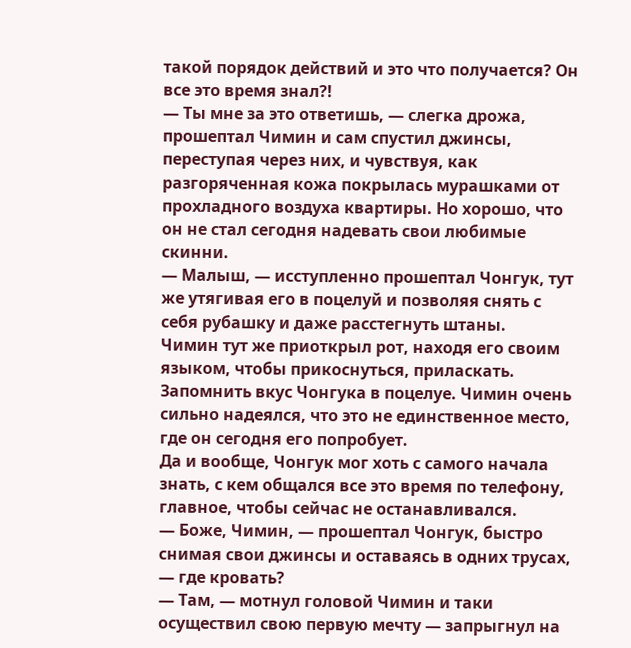такой порядок действий и это что получается? Он все это время знал?!
— Ты мне за это ответишь, — слегка дрожа, прошептал Чимин и сам спустил джинсы, переступая через них, и чувствуя, как разгоряченная кожа покрылась мурашками от прохладного воздуха квартиры. Но хорошо, что он не стал сегодня надевать свои любимые скинни.
— Малыш, — исступленно прошептал Чонгук, тут же утягивая его в поцелуй и позволяя снять с себя рубашку и даже расстегнуть штаны.
Чимин тут же приоткрыл рот, находя его своим языком, чтобы прикоснуться, приласкать. Запомнить вкус Чонгука в поцелуе. Чимин очень сильно надеялся, что это не единственное место, где он сегодня его попробует.
Да и вообще, Чонгук мог хоть с самого начала знать, с кем общался все это время по телефону, главное, чтобы сейчас не останавливался.
— Боже, Чимин, — прошептал Чонгук, быстро снимая свои джинсы и оставаясь в одних трусах, — где кровать?
— Там, — мотнул головой Чимин и таки осуществил свою первую мечту — запрыгнул на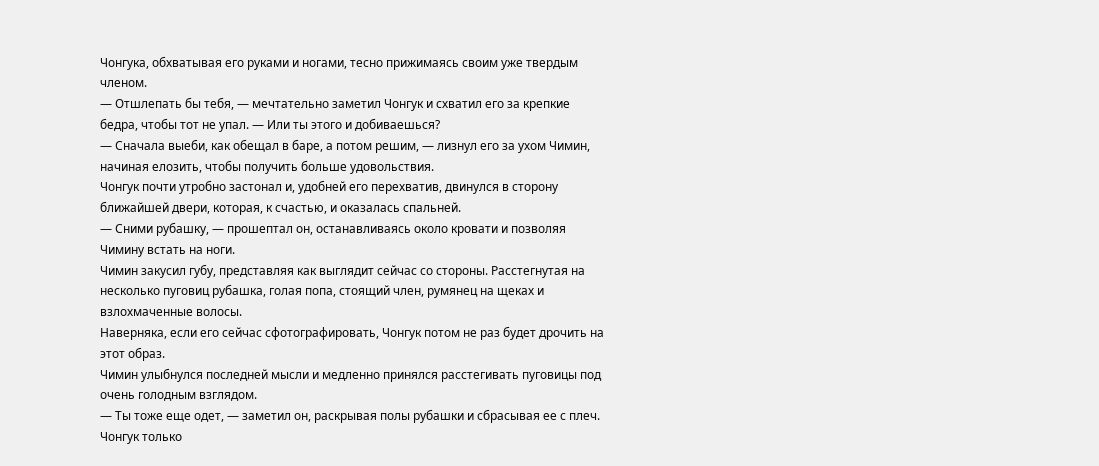Чонгука, обхватывая его руками и ногами, тесно прижимаясь своим уже твердым членом.
— Отшлепать бы тебя, — мечтательно заметил Чонгук и схватил его за крепкие бедра, чтобы тот не упал. — Или ты этого и добиваешься?
— Сначала выеби, как обещал в баре, а потом решим, — лизнул его за ухом Чимин, начиная елозить, чтобы получить больше удовольствия.
Чонгук почти утробно застонал и, удобней его перехватив, двинулся в сторону ближайшей двери, которая, к счастью, и оказалась спальней.
— Сними рубашку, — прошептал он, останавливаясь около кровати и позволяя Чимину встать на ноги.
Чимин закусил губу, представляя как выглядит сейчас со стороны. Расстегнутая на несколько пуговиц рубашка, голая попа, стоящий член, румянец на щеках и взлохмаченные волосы.
Наверняка, если его сейчас сфотографировать, Чонгук потом не раз будет дрочить на этот образ.
Чимин улыбнулся последней мысли и медленно принялся расстегивать пуговицы под очень голодным взглядом.
— Ты тоже еще одет, — заметил он, раскрывая полы рубашки и сбрасывая ее с плеч.
Чонгук только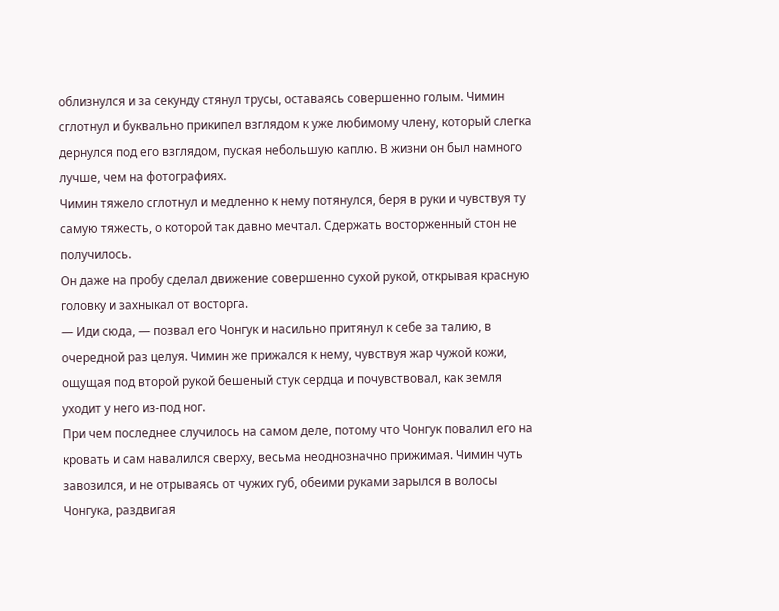облизнулся и за секунду стянул трусы, оставаясь совершенно голым. Чимин сглотнул и буквально прикипел взглядом к уже любимому члену, который слегка дернулся под его взглядом, пуская небольшую каплю. В жизни он был намного лучше, чем на фотографиях.
Чимин тяжело сглотнул и медленно к нему потянулся, беря в руки и чувствуя ту самую тяжесть, о которой так давно мечтал. Сдержать восторженный стон не получилось.
Он даже на пробу сделал движение совершенно сухой рукой, открывая красную головку и захныкал от восторга.
— Иди сюда, — позвал его Чонгук и насильно притянул к себе за талию, в очередной раз целуя. Чимин же прижался к нему, чувствуя жар чужой кожи, ощущая под второй рукой бешеный стук сердца и почувствовал, как земля уходит у него из-под ног.
При чем последнее случилось на самом деле, потому что Чонгук повалил его на кровать и сам навалился сверху, весьма неоднозначно прижимая. Чимин чуть завозился, и не отрываясь от чужих губ, обеими руками зарылся в волосы Чонгука, раздвигая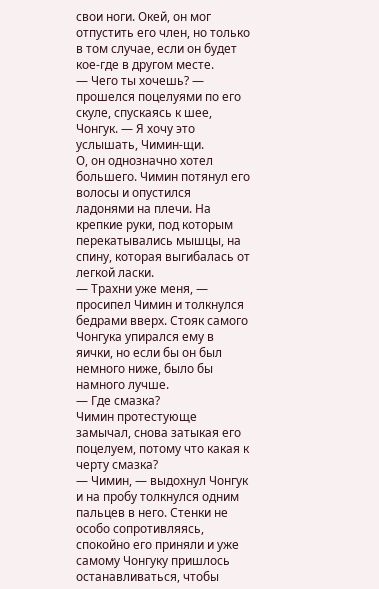свои ноги. Окей, он мог отпустить его член, но только в том случае, если он будет кое-где в другом месте.
— Чего ты хочешь? — прошелся поцелуями по его скуле, спускаясь к шее, Чонгук. — Я хочу это услышать, Чимин-щи.
О, он однозначно хотел большего. Чимин потянул его волосы и опустился ладонями на плечи. На крепкие руки, под которым перекатывались мышцы, на спину, которая выгибалась от легкой ласки.
— Трахни уже меня, — просипел Чимин и толкнулся бедрами вверх. Стояк самого Чонгука упирался ему в яички, но если бы он был немного ниже, было бы намного лучше.
— Где смазка?
Чимин протестующе замычал, снова затыкая его поцелуем, потому что какая к черту смазка?
— Чимин, — выдохнул Чонгук и на пробу толкнулся одним пальцев в него. Стенки не особо сопротивляясь, спокойно его приняли и уже самому Чонгуку пришлось останавливаться, чтобы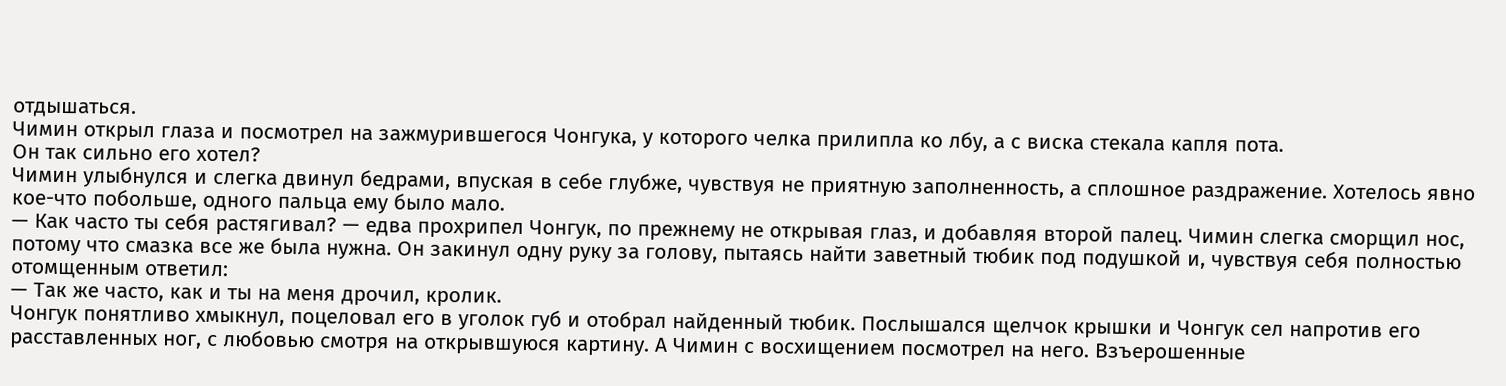отдышаться.
Чимин открыл глаза и посмотрел на зажмурившегося Чонгука, у которого челка прилипла ко лбу, а с виска стекала капля пота.
Он так сильно его хотел?
Чимин улыбнулся и слегка двинул бедрами, впуская в себе глубже, чувствуя не приятную заполненность, а сплошное раздражение. Хотелось явно кое-что побольше, одного пальца ему было мало.
— Как часто ты себя растягивал? — едва прохрипел Чонгук, по прежнему не открывая глаз, и добавляя второй палец. Чимин слегка сморщил нос, потому что смазка все же была нужна. Он закинул одну руку за голову, пытаясь найти заветный тюбик под подушкой и, чувствуя себя полностью отомщенным ответил:
— Так же часто, как и ты на меня дрочил, кролик.
Чонгук понятливо хмыкнул, поцеловал его в уголок губ и отобрал найденный тюбик. Послышался щелчок крышки и Чонгук сел напротив его расставленных ног, с любовью смотря на открывшуюся картину. А Чимин с восхищением посмотрел на него. Взъерошенные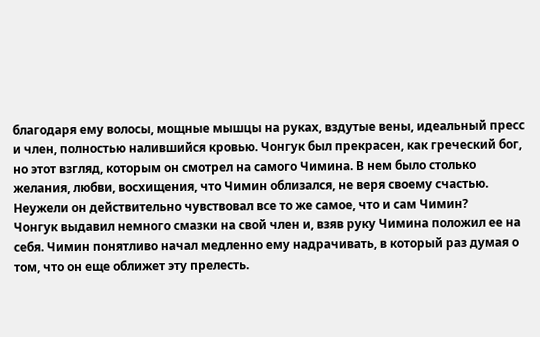благодаря ему волосы, мощные мышцы на руках, вздутые вены, идеальный пресс и член, полностью налившийся кровью. Чонгук был прекрасен, как греческий бог, но этот взгляд, которым он смотрел на самого Чимина. В нем было столько желания, любви, восхищения, что Чимин облизался, не веря своему счастью.
Неужели он действительно чувствовал все то же самое, что и сам Чимин?
Чонгук выдавил немного смазки на свой член и, взяв руку Чимина положил ее на себя. Чимин понятливо начал медленно ему надрачивать, в который раз думая о том, что он еще оближет эту прелесть.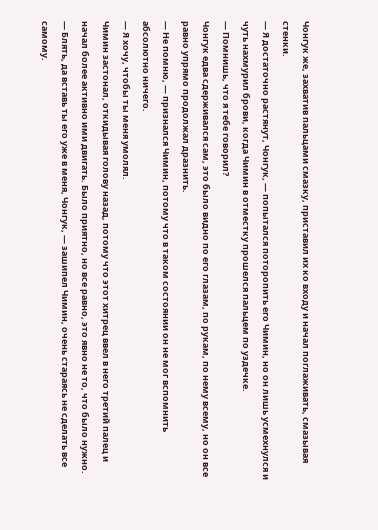Чонгук же, захватив пальцами смазку, приставил их ко входу и начал поглаживать, смазывая стенки.
— Я достаточно растянут, Чонгук, — попытался поторопить его Чимин, но он лишь усмехнулся и чуть нахмурил брови, когда Чимин в отместку прошелся пальцем по уздечке.
— Помнишь, что я тебе говорил?
Чонгук едва сдерживался сам, это было видно по его глазам, по рукам, по нему всему, но он все равно упрямо продолжал дразнить.
— Не помню, — признался Чимин, потому что в таком состоянии он не мог вспомнить абсолютно ничего.
— Я хочу, чтобы ты меня умолял.
Чимин застонал, откидывая голову назад, потому что этот хитрец ввел в него третий палец и начал более активно ими двигать. Было приятно, но все равно, это явно не то, что было нужно.
— Блять, да вставь ты его уже в меня, Чонгук, — зашипел Чимин, очень стараясь не сделать все самому.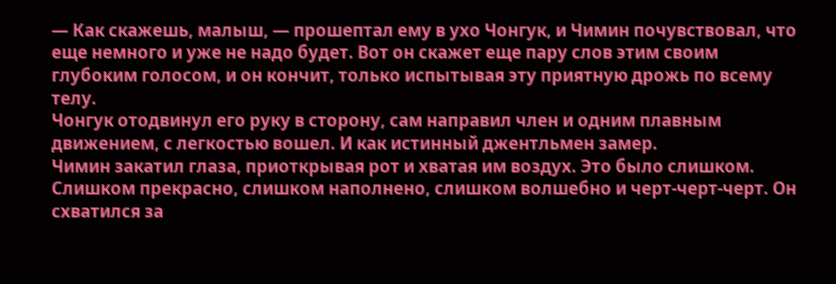— Как скажешь, малыш, — прошептал ему в ухо Чонгук, и Чимин почувствовал, что еще немного и уже не надо будет. Вот он скажет еще пару слов этим своим глубоким голосом, и он кончит, только испытывая эту приятную дрожь по всему телу.
Чонгук отодвинул его руку в сторону, сам направил член и одним плавным движением, с легкостью вошел. И как истинный джентльмен замер.
Чимин закатил глаза, приоткрывая рот и хватая им воздух. Это было слишком. Слишком прекрасно, слишком наполнено, слишком волшебно и черт-черт-черт. Он схватился за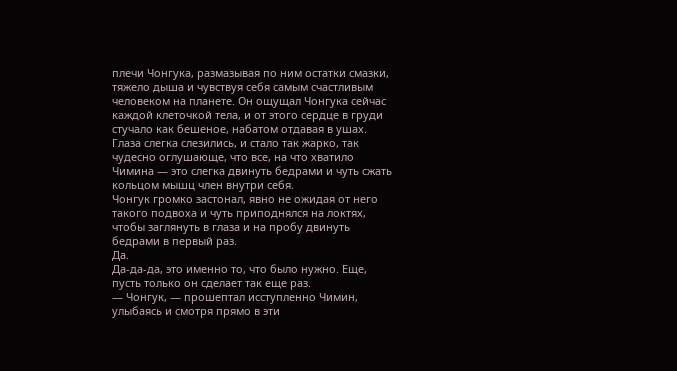плечи Чонгука, размазывая по ним остатки смазки, тяжело дыша и чувствуя себя самым счастливым человеком на планете. Он ощущал Чонгука сейчас каждой клеточкой тела, и от этого сердце в груди стучало как бешеное, набатом отдавая в ушах. Глаза слегка слезились, и стало так жарко, так чудесно оглушающе, что все, на что хватило Чимина — это слегка двинуть бедрами и чуть сжать кольцом мышц член внутри себя.
Чонгук громко застонал, явно не ожидая от него такого подвоха и чуть приподнялся на локтях, чтобы заглянуть в глаза и на пробу двинуть бедрами в первый раз.
Да.
Да-да-да, это именно то, что было нужно. Еще, пусть только он сделает так еще раз.
— Чонгук, — прошептал исступленно Чимин, улыбаясь и смотря прямо в эти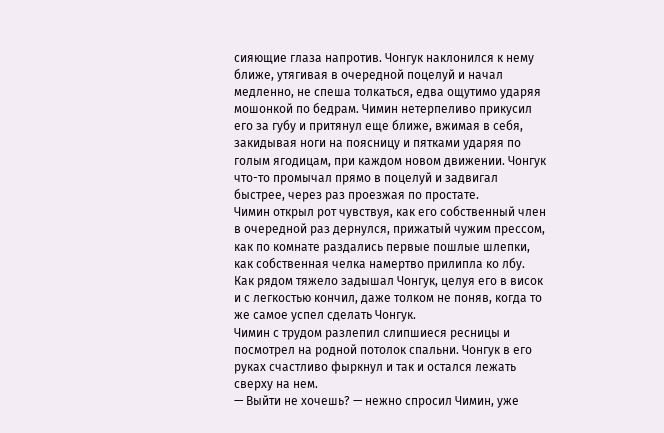сияющие глаза напротив. Чонгук наклонился к нему ближе, утягивая в очередной поцелуй и начал медленно, не спеша толкаться, едва ощутимо ударяя мошонкой по бедрам. Чимин нетерпеливо прикусил его за губу и притянул еще ближе, вжимая в себя, закидывая ноги на поясницу и пятками ударяя по голым ягодицам, при каждом новом движении. Чонгук что-то промычал прямо в поцелуй и задвигал быстрее, через раз проезжая по простате.
Чимин открыл рот чувствуя, как его собственный член в очередной раз дернулся, прижатый чужим прессом, как по комнате раздались первые пошлые шлепки, как собственная челка намертво прилипла ко лбу. Как рядом тяжело задышал Чонгук, целуя его в висок и с легкостью кончил, даже толком не поняв, когда то же самое успел сделать Чонгук.
Чимин с трудом разлепил слипшиеся ресницы и посмотрел на родной потолок спальни. Чонгук в его руках счастливо фыркнул и так и остался лежать сверху на нем.
— Выйти не хочешь? — нежно спросил Чимин, уже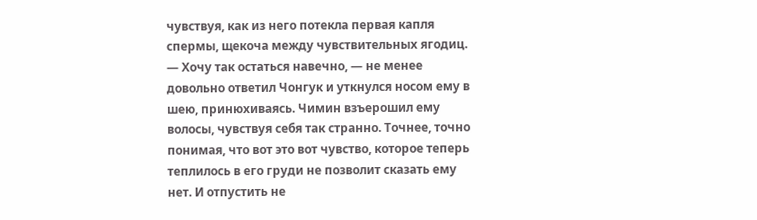чувствуя, как из него потекла первая капля спермы, щекоча между чувствительных ягодиц.
— Хочу так остаться навечно, — не менее довольно ответил Чонгук и уткнулся носом ему в шею, принюхиваясь. Чимин взъерошил ему волосы, чувствуя себя так странно. Точнее, точно понимая, что вот это вот чувство, которое теперь теплилось в его груди не позволит сказать ему нет. И отпустить не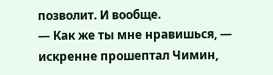позволит. И вообще.
— Как же ты мне нравишься, — искренне прошептал Чимин,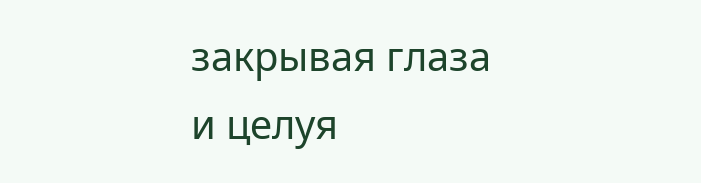закрывая глаза и целуя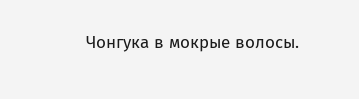Чонгука в мокрые волосы.